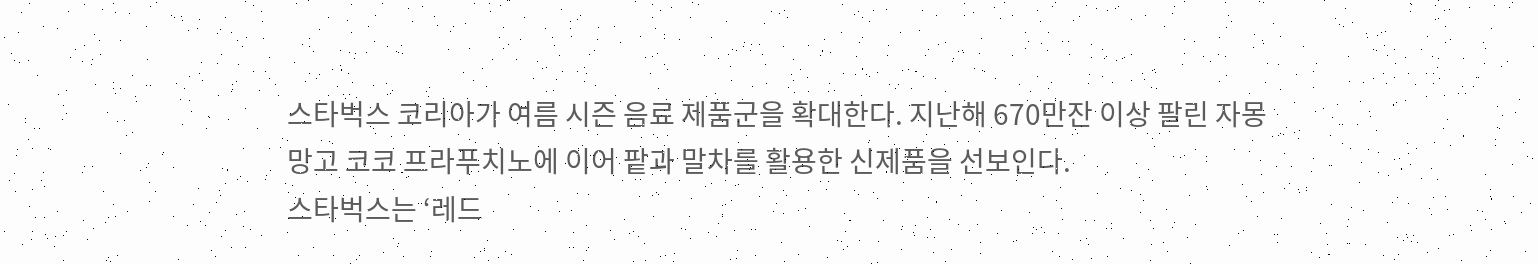스타벅스 코리아가 여름 시즌 음료 제품군을 확대한다. 지난해 670만잔 이상 팔린 자몽 망고 코코 프라푸치노에 이어 팥과 말차를 활용한 신제품을 선보인다.
스타벅스는 ‘레드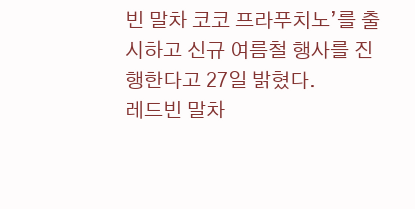빈 말차 코코 프라푸치노’를 출시하고 신규 여름철 행사를 진행한다고 27일 밝혔다.
레드빈 말차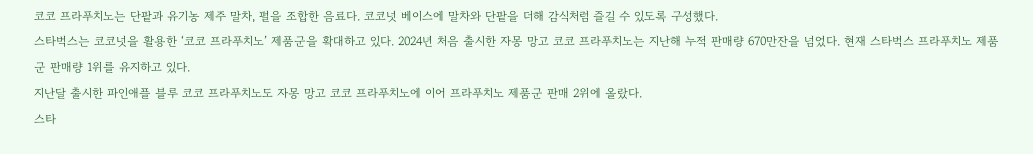코코 프라푸치노는 단팥과 유기농 제주 말차, 펄을 조합한 음료다. 코코넛 베이스에 말차와 단팥을 더해 감식처럼 즐길 수 있도록 구성했다.
스타벅스는 코코넛을 활용한 ‘코코 프라푸치노’ 제품군을 확대하고 있다. 2024년 처음 출시한 자몽 망고 코코 프라푸치노는 지난해 누적 판매량 670만잔을 넘었다. 현재 스타벅스 프라푸치노 제품군 판매량 1위를 유지하고 있다.
지난달 출시한 파인애플 블루 코코 프라푸치노도 자몽 망고 코코 프라푸치노에 이어 프라푸치노 제품군 판매 2위에 올랐다.
스타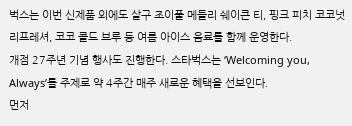벅스는 이번 신제품 외에도 살구 조이풀 메들리 쉐이큰 티, 핑크 피치 코코넛 리프레셔, 코코 콜드 브루 등 여름 아이스 음료를 함께 운영한다.
개점 27주년 기념 행사도 진행한다. 스타벅스는 ‘Welcoming you, Always’를 주제로 약 4주간 매주 새로운 혜택을 선보인다.
먼저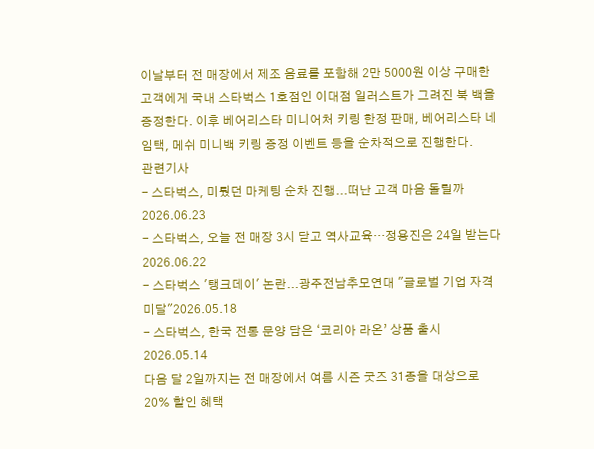이날부터 전 매장에서 제조 음료를 포함해 2만 5000원 이상 구매한 고객에게 국내 스타벅스 1호점인 이대점 일러스트가 그려진 북 백을 증정한다. 이후 베어리스타 미니어처 키링 한정 판매, 베어리스타 네임택, 메쉬 미니백 키링 증정 이벤트 등을 순차적으로 진행한다.
관련기사
- 스타벅스, 미뤘던 마케팅 순차 진행...떠난 고객 마음 돌릴까2026.06.23
- 스타벅스, 오늘 전 매장 3시 닫고 역사교육…정용진은 24일 받는다2026.06.22
- 스타벅스 '탱크데이' 논란...광주전남추모연대 "글로벌 기업 자격 미달"2026.05.18
- 스타벅스, 한국 전통 문양 담은 ‘코리아 라온’ 상품 출시2026.05.14
다음 달 2일까지는 전 매장에서 여름 시즌 굿즈 31종을 대상으로 20% 할인 혜택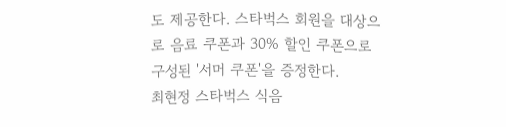도 제공한다. 스타벅스 회원을 대상으로 음료 쿠폰과 30% 할인 쿠폰으로 구성된 '서머 쿠폰'을 증정한다.
최현정 스타벅스 식음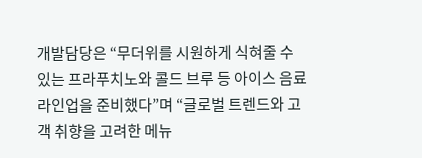개발담당은 “무더위를 시원하게 식혀줄 수 있는 프라푸치노와 콜드 브루 등 아이스 음료 라인업을 준비했다”며 “글로벌 트렌드와 고객 취향을 고려한 메뉴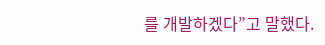를 개발하겠다”고 말했다.